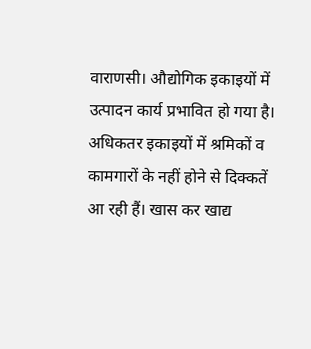वाराणसी। औद्योगिक इकाइयों में उत्पादन कार्य प्रभावित हो गया है। अधिकतर इकाइयों में श्रमिकों व कामगारों के नहीं होने से दिक्कतें आ रही हैं। खास कर खाद्य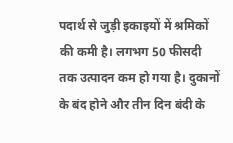पदार्थ से जुड़ी इकाइयों में श्रमिकों की कमी है। लगभग 50 फीसदी तक उत्पादन कम हो गया है। दुकानों के बंद होने और तीन दिन बंदी के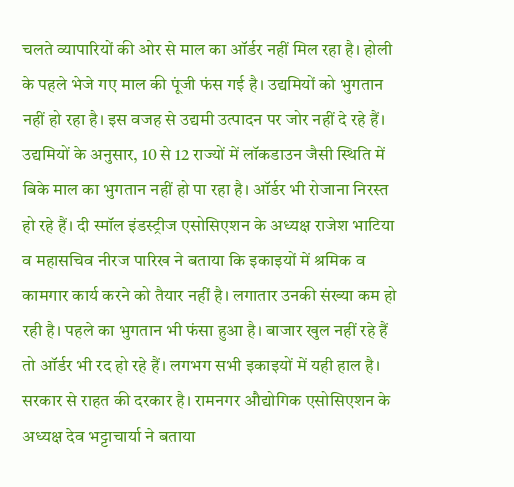चलते व्यापारियों की ओर से माल का ऑर्डर नहीं मिल रहा है। होली के पहले भेजे गए माल की पूंजी फंस गई है। उद्यमियों को भुगतान नहीं हो रहा है। इस वजह से उद्यमी उत्पादन पर जोर नहीं दे रहे हैं।
उद्यमियों के अनुसार, 10 से 12 राज्यों में लॉकडाउन जैसी स्थिति में बिके माल का भुगतान नहीं हो पा रहा है। ऑर्डर भी रोजाना निरस्त हो रहे हैं। दी स्मॉल इंडस्ट्रीज एसोसिएशन के अध्यक्ष राजेश भाटिया व महासचिव नीरज पारिख ने बताया कि इकाइयों में श्रमिक व कामगार कार्य करने को तैयार नहीं है। लगातार उनकी संख्या कम हो रही है। पहले का भुगतान भी फंसा हुआ है। बाजार खुल नहीं रहे हैं तो ऑर्डर भी रद हो रहे हैं। लगभग सभी इकाइयों में यही हाल है। सरकार से राहत की दरकार है। रामनगर औद्योगिक एसोसिएशन के अध्यक्ष देव भट्टाचार्या ने बताया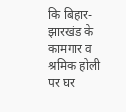कि बिहार-झारखंड के कामगार व श्रमिक होली पर घर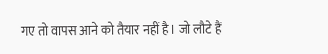गए तो वापस आने को तैयार नहीं है। जो लौटे हैं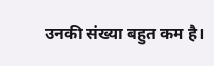उनकी संख्या बहुत कम है।